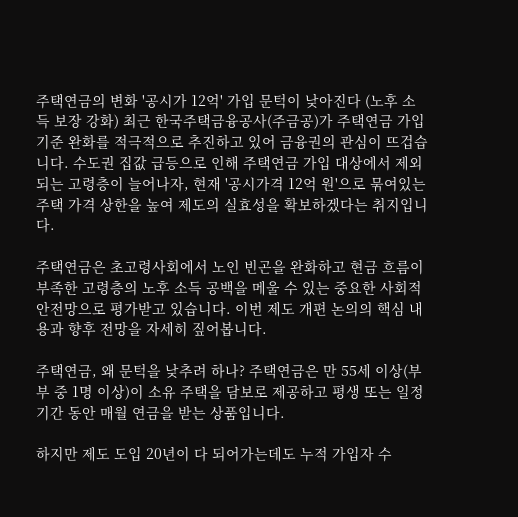주택연금의 변화 '공시가 12억' 가입 문턱이 낮아진다 (노후 소득 보장 강화) 최근 한국주택금융공사(주금공)가 주택연금 가입 기준 완화를 적극적으로 추진하고 있어 금융권의 관심이 뜨겁습니다. 수도권 집값 급등으로 인해 주택연금 가입 대상에서 제외되는 고령층이 늘어나자, 현재 '공시가격 12억 원'으로 묶여있는 주택 가격 상한을 높여 제도의 실효성을 확보하겠다는 취지입니다.

주택연금은 초고령사회에서 노인 빈곤을 완화하고 현금 흐름이 부족한 고령층의 노후 소득 공백을 메울 수 있는 중요한 사회적 안전망으로 평가받고 있습니다. 이번 제도 개편 논의의 핵심 내용과 향후 전망을 자세히 짚어봅니다.

주택연금, 왜 문턱을 낮추려 하나? 주택연금은 만 55세 이상(부부 중 1명 이상)이 소유 주택을 담보로 제공하고 평생 또는 일정 기간 동안 매월 연금을 받는 상품입니다.

하지만 제도 도입 20년이 다 되어가는데도 누적 가입자 수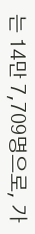는 14만 7,709명으로, 가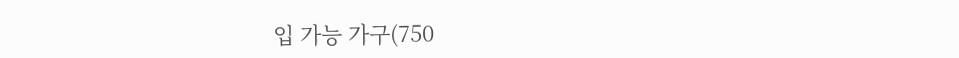입 가능 가구(750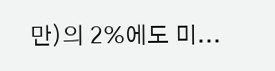만)의 2%에도 미...